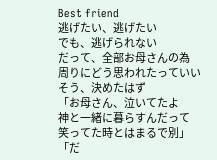Best friend
逃げたい、逃げたい
でも、逃げられない
だって、全部お母さんの為
周りにどう思われたっていい
そう、決めたはず
「お母さん、泣いてたよ
神と一緒に暮らすんだって
笑ってた時とはまるで別」
「だ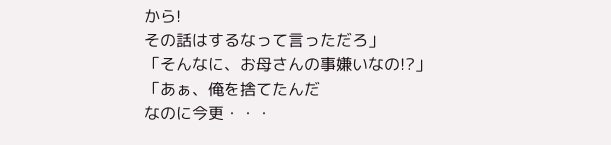から!
その話はするなって言っただろ」
「そんなに、お母さんの事嫌いなの!?」
「あぁ、俺を捨てたんだ
なのに今更・・・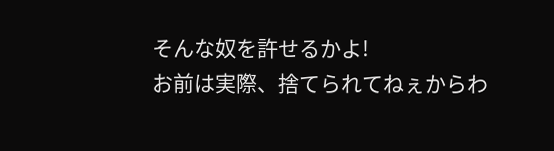そんな奴を許せるかよ!
お前は実際、捨てられてねぇからわ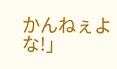かんねぇよな!」